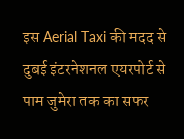इस Aerial Taxi की मदद से दुबई इंटरनेशनल एयरपोर्ट से पाम जुमेरा तक का सफर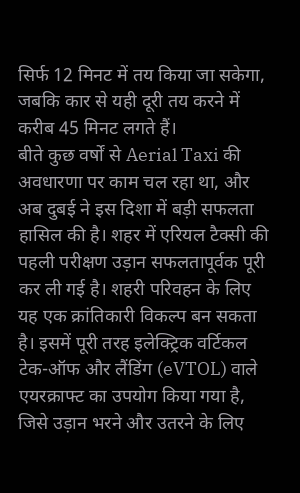सिर्फ 12 मिनट में तय किया जा सकेगा, जबकि कार से यही दूरी तय करने में करीब 45 मिनट लगते हैं।
बीते कुछ वर्षों से Aerial Taxi की अवधारणा पर काम चल रहा था, और अब दुबई ने इस दिशा में बड़ी सफलता हासिल की है। शहर में एरियल टैक्सी की पहली परीक्षण उड़ान सफलतापूर्वक पूरी कर ली गई है। शहरी परिवहन के लिए यह एक क्रांतिकारी विकल्प बन सकता है। इसमें पूरी तरह इलेक्ट्रिक वर्टिकल टेक-ऑफ और लैंडिंग (eVTOL) वाले एयरक्राफ्ट का उपयोग किया गया है, जिसे उड़ान भरने और उतरने के लिए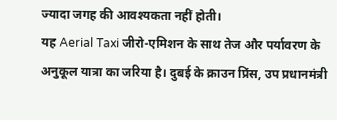ज्यादा जगह की आवश्यकता नहीं होती।
यह Aerial Taxi जीरो-एमिशन के साथ तेज और पर्यावरण के अनुकूल यात्रा का जरिया है। दुबई के क्राउन प्रिंस, उप प्रधानमंत्री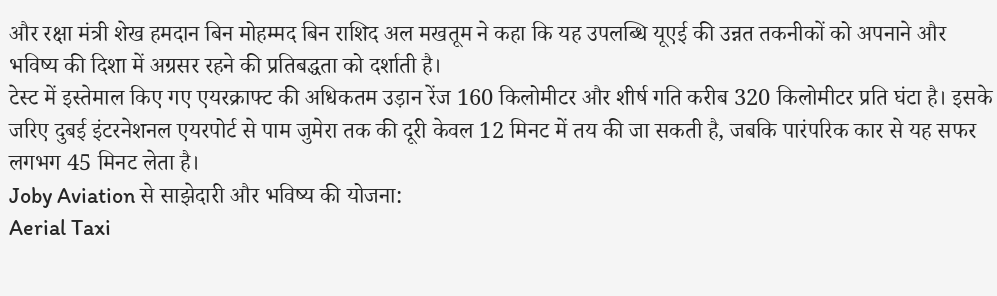और रक्षा मंत्री शेख हमदान बिन मोहम्मद बिन राशिद अल मखतूम ने कहा कि यह उपलब्धि यूएई की उन्नत तकनीकों को अपनाने और भविष्य की दिशा में अग्रसर रहने की प्रतिबद्धता को दर्शाती है।
टेस्ट में इस्तेमाल किए गए एयरक्राफ्ट की अधिकतम उड़ान रेंज 160 किलोमीटर और शीर्ष गति करीब 320 किलोमीटर प्रति घंटा है। इसके जरिए दुबई इंटरनेशनल एयरपोर्ट से पाम जुमेरा तक की दूरी केवल 12 मिनट में तय की जा सकती है, जबकि पारंपरिक कार से यह सफर लगभग 45 मिनट लेता है।
Joby Aviation से साझेदारी और भविष्य की योजना:
Aerial Taxi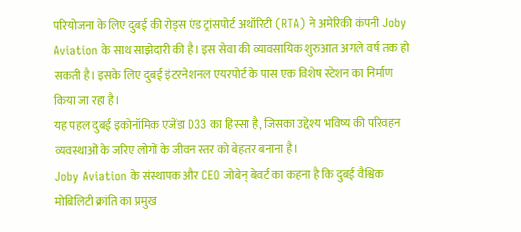परियोजना के लिए दुबई की रोड्स एंड ट्रांसपोर्ट अथॉरिटी (RTA) ने अमेरिकी कंपनी Joby Aviation के साथ साझेदारी की है। इस सेवा की व्यावसायिक शुरुआत अगले वर्ष तक हो सकती है। इसके लिए दुबई इंटरनेशनल एयरपोर्ट के पास एक विशेष स्टेशन का निर्माण किया जा रहा है।
यह पहल दुबई इकोनॉमिक एजेंडा D33 का हिस्सा है, जिसका उद्देश्य भविष्य की परिवहन व्यवस्थाओं के जरिए लोगों के जीवन स्तर को बेहतर बनाना है।
Joby Aviation के संस्थापक और CEO जोबेन् बेवर्ट का कहना है कि दुबई वैश्विक मोबिलिटी क्रांति का प्रमुख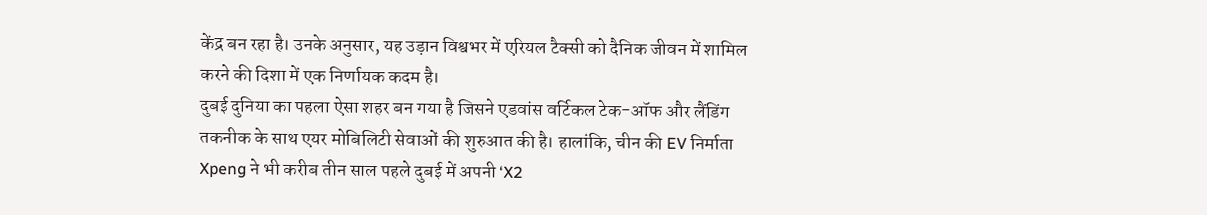केंद्र बन रहा है। उनके अनुसार, यह उड़ान विश्वभर में एरियल टैक्सी को दैनिक जीवन में शामिल करने की दिशा में एक निर्णायक कदम है।
दुबई दुनिया का पहला ऐसा शहर बन गया है जिसने एडवांस वर्टिकल टेक-ऑफ और लैंडिंग तकनीक के साथ एयर मोबिलिटी सेवाओं की शुरुआत की है। हालांकि, चीन की EV निर्माता Xpeng ने भी करीब तीन साल पहले दुबई में अपनी ‘X2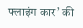फ्लाइंग कार’ की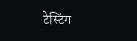टेस्टिंग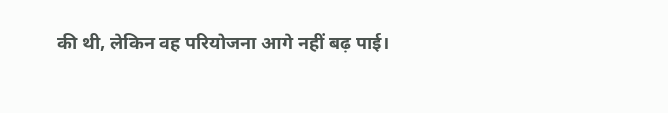की थी, लेकिन वह परियोजना आगे नहीं बढ़ पाई।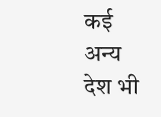कई अन्य देश भी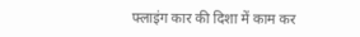फ्लाइंग कार की दिशा में काम कर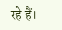रहे हैं।